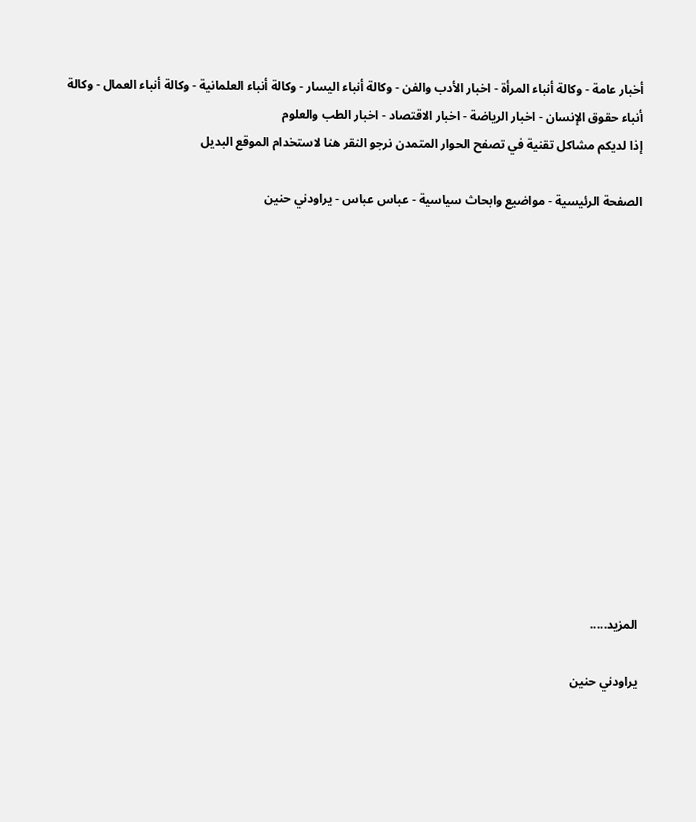أخبار عامة - وكالة أنباء المرأة - اخبار الأدب والفن - وكالة أنباء اليسار - وكالة أنباء العلمانية - وكالة أنباء العمال - وكالة أنباء حقوق الإنسان - اخبار الرياضة - اخبار الاقتصاد - اخبار الطب والعلوم
إذا لديكم مشاكل تقنية في تصفح الحوار المتمدن نرجو النقر هنا لاستخدام الموقع البديل

الصفحة الرئيسية - مواضيع وابحاث سياسية - عباس عباس - يراودني حنين














المزيد.....

يراودني حنين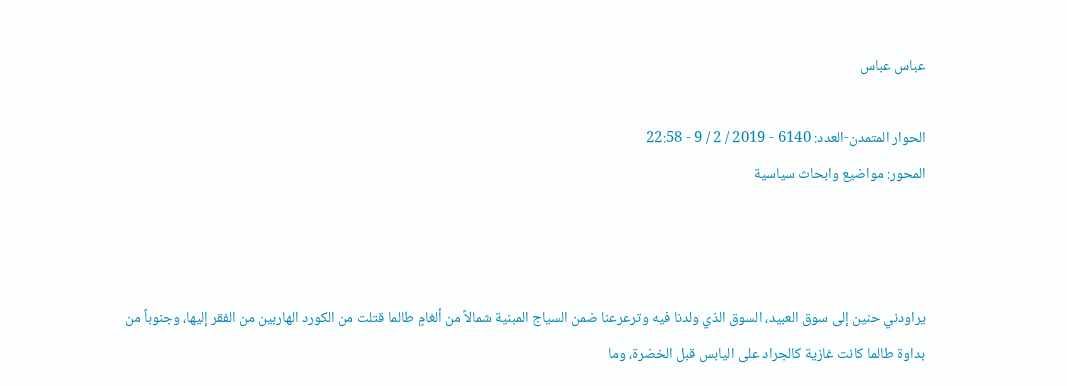عباس عباس

الحوار المتمدن-العدد: 6140 - 2019 / 2 / 9 - 22:58
المحور: مواضيع وابحاث سياسية



يراودني حنين إلى سوق العبيد، السوق الذي ولدنا فيه وترعرعنا ضمن السياج المبنية شمالاً من ألغامٍ طالما قتلت من الكورد الهاربين من الفقر إليها، وجنوباً من بداوة طالما كانت غازية كالجراد على اليابس قبل الخضرة، وما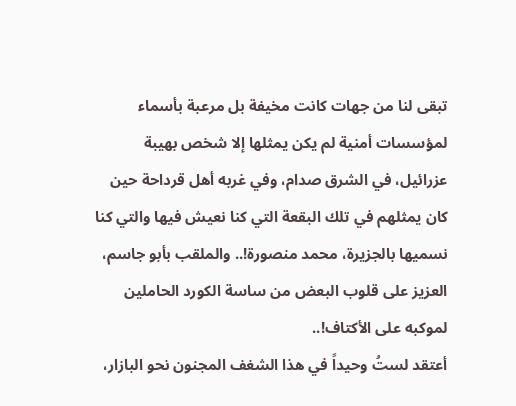تبقى لنا من جهات كانت مخيفة بل مرعبة بأسماء لمؤسسات أمنية لم يكن يمثلها إلا شخص بهيبة عزرائيل، في الشرق صدام، وفي غربه أهل قرداحة حين كان يمثلهم في تلك البقعة التي كنا نعيش فيها والتي كنا نسميها بالجزيرة، محمد منصورة!.. والملقب بأبو جاسم، العزيز على قلوب البعض من ساسة الكورد الحاملين لموكبه على الأكتاف!..
أعتقد لستُ وحيداً في هذا الشغف المجنون نحو البازار،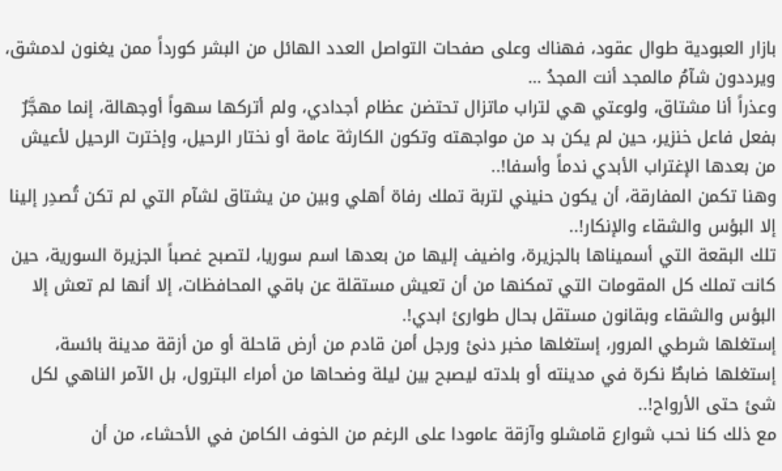بازار العبودية طوال عقود، فهناك وعلى صفحات التواصل العدد الهائل من البشر كورداً ممن يغنون لدمشق، ويرددون شآمُ مالمجد أنت المجدُ …
وعذراً أنا مشتاق، ولوعتي هي لتراب ماتزال تحتضن عظام أجدادي، ولم أتركها سهواً أوجهالة، إنما مهجَّرٌ بفعل فاعل خنزير، حين لم يكن بد من مواجهته وتكون الكارثة عامة أو نختار الرحيل، وإخترت الرحيل لأعيش من بعدها الإغتراب الأبدي ندماً وأسفا!..
وهنا تكمن المفارقة، أن يكون حنيني لتربة تملك رفاة أهلي وبين من يشتاق لشآم التي لم تكن تُصدِر إلينا إلا البؤس والشقاء والإنكار!..
تلك البقعة التي أسميناها بالجزيرة، واضيف إليها من بعدها اسم سوريا، لتصبح غصباً الجزيرة السورية، حين كانت تملك كل المقومات التي تمكنها من أن تعيش مستقلة عن باقي المحافظات، إلا أنها لم تعش إلا البؤس والشقاء وبقانون مستقل بحال طوارئ ابدي!.
إستغلها شرطي المرور، إستغلها مخبر دنئ ورجل أمن قادم من أرض قاحلة أو من أزقة مدينة بائسة، إستغلها ضابطٌ نكرة في مدينته أو بلدته ليصبح بين ليلة وضحاها من أمراء البترول، بل الآمر الناهي لكل شئ حتى الأرواح!..
مع ذلك كنا نحب شوارع قامشلو وآزقة عامودا على الرغم من الخوف الكامن في الأحشاء، من أن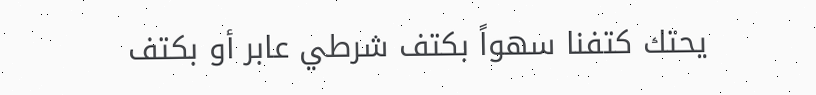يحتك كتفنا سهواً بكتف شرطي عابر أو بكتف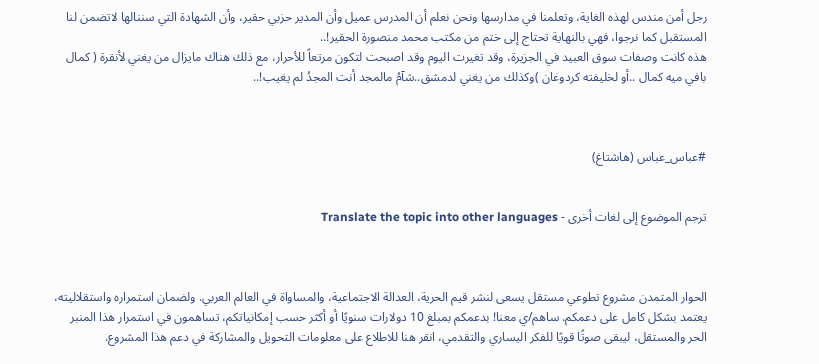رجل أمن مندس لهذه الغاية، وتعلمنا في مدارسها ونحن نعلم أن المدرس عميل وأن المدير حزبي حقير، وأن الشهادة التي سننالها لاتضمن لنا المستقبل كما نرجوا، فهي بالنهاية تحتاج إلى ختم من مكتب محمد منصورة الحقير!..
هذه كانت وصفات سوق العبيد في الجزيرة، وقد تغيرت اليوم وقد اصبحت لتكون مرتعاً للأحرار، مع ذلك هناك مايزال من يغني لأنقرة ( كمال بافي ميه كمال ..أو لخليفته كردوغان )وكذلك من يغني لدمشق..شآمُ مالمجد أنت المجدُ لم يغيب!..



#عباس_عباس (هاشتاغ)


ترجم الموضوع إلى لغات أخرى - Translate the topic into other languages



الحوار المتمدن مشروع تطوعي مستقل يسعى لنشر قيم الحرية، العدالة الاجتماعية، والمساواة في العالم العربي. ولضمان استمراره واستقلاليته، يعتمد بشكل كامل على دعمكم. ساهم/ي معنا! بدعمكم بمبلغ 10 دولارات سنويًا أو أكثر حسب إمكانياتكم، تساهمون في استمرار هذا المنبر الحر والمستقل، ليبقى صوتًا قويًا للفكر اليساري والتقدمي، انقر هنا للاطلاع على معلومات التحويل والمشاركة في دعم هذا المشروع.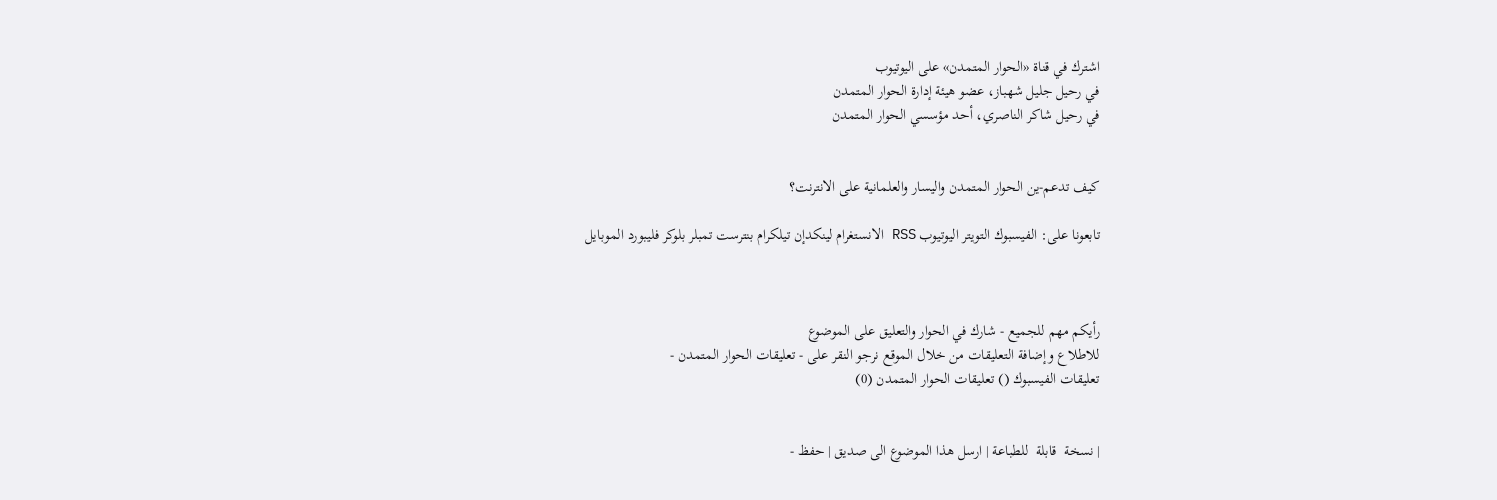اشترك في قناة «الحوار المتمدن» على اليوتيوب
في رحيل جليل شهباز، عضو هيئة إدارة الحوار المتمدن
في رحيل شاكر الناصري، أحد مؤسسي الحوار المتمدن


كيف تدعم-ين الحوار المتمدن واليسار والعلمانية على الانترنت؟

تابعونا على: الفيسبوك التويتر اليوتيوب RSS الانستغرام لينكدإن تيلكرام بنترست تمبلر بلوكر فليبورد الموبايل



رأيكم مهم للجميع - شارك في الحوار والتعليق على الموضوع
للاطلاع وإضافة التعليقات من خلال الموقع نرجو النقر على - تعليقات الحوار المتمدن -
تعليقات الفيسبوك () تعليقات الحوار المتمدن (0)


| نسخة  قابلة  للطباعة | ارسل هذا الموضوع الى صديق | حفظ -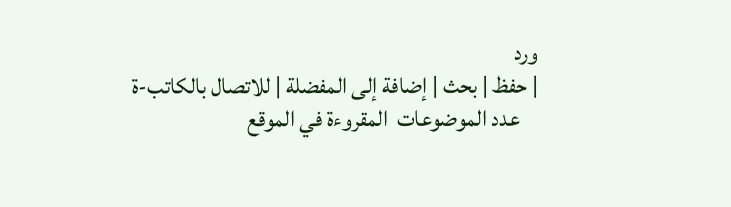ورد
| حفظ | بحث | إضافة إلى المفضلة | للاتصال بالكاتب-ة
    عدد الموضوعات  المقروءة في الموقع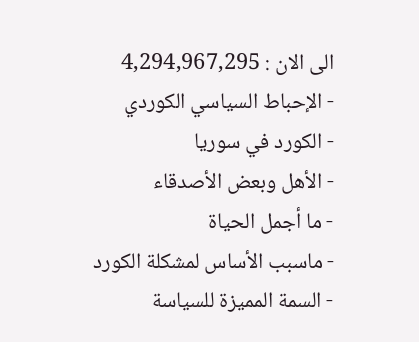الى الان : 4,294,967,295
- الإحباط السياسي الكوردي
- الكورد في سوريا
- الأهل وبعض الأصدقاء
- ما أجمل الحياة
- ماسبب الأساس لمشكلة الكورد
- السمة المميزة للسياسة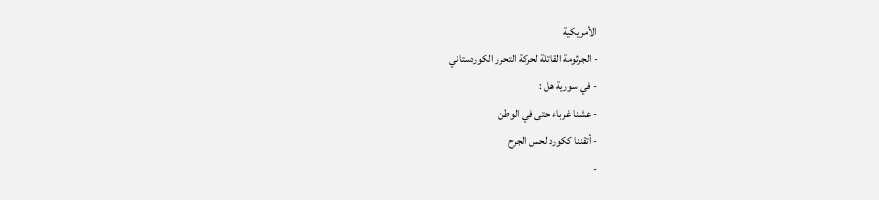الأمريكية
- الجرثومة القاتلة لحركة التحرر الكوردستاني
- في سورية هل :
- عشنا غرباء حتى في الوطن
- أتقننا ككورد لحس الجرح
-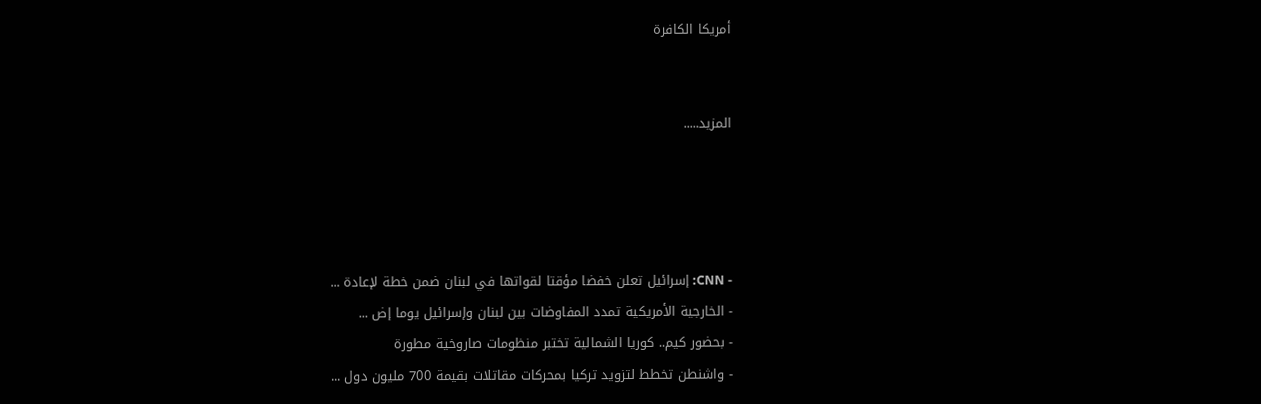أمريكا الكافرة


المزيد.....




- CNN: إسرائيل تعلن خفضا مؤقتا لقواتها في لبنان ضمن خطة لإعادة ...
- الخارجية الأمريكية تمدد المفاوضات بين لبنان وإسرائيل يوما إض ...
- بحضور كيم.. كوريا الشمالية تختبر منظومات صاروخية مطورة
- واشنطن تخطط لتزويد تركيا بمحركات مقاتلات بقيمة 700 مليون دول ...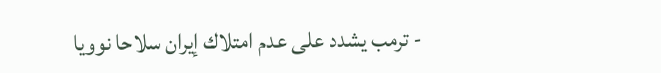- ترمب يشدد على عدم امتلاك إيران سلاحا نوويا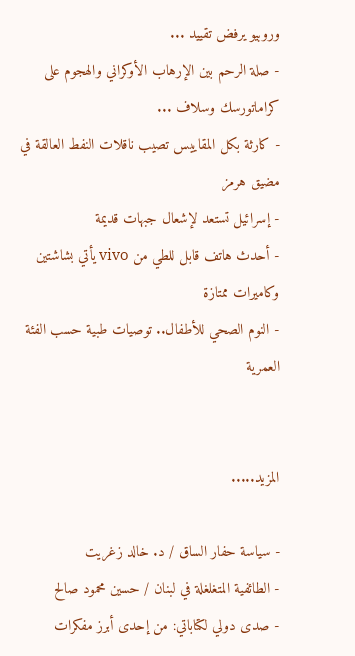وروبيو يرفض تقييد ...
- صلة الرحم بين الإرهاب الأوكراني والهجوم على كراماتورسك وسلاف ...
- كارثة بكل المقاييس تصيب ناقلات النفط العالقة في مضيق هرمز
- إسرائيل تستعد لإشعال جبهات قديمة
- أحدث هاتف قابل للطي من vivo يأتي بشاشتين وكاميرات ممتازة
- النوم الصحي للأطفال.. توصيات طبية حسب الفئة العمرية


المزيد.....

- سياسة حفار الساق / د. خالد زغريت
- الطائفية المتغلغلة في لبنان / حسين محمود صالح
- صدى دولي لكتاباتي: من إحدى أبرز مفكرات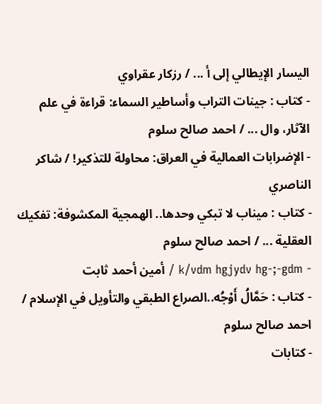اليسار الإيطالي إلى أ ... / رزكار عقراوي
- كتاب : جينات التراب وأساطير السماء: قراءة في علم الآثار، وال ... / احمد صالح سلوم
- الإضرابات العمالية في العراق: محاولة للتذكير! / شاكر الناصري
- كتاب : ميناب لا تبكي وحدها.. الهمجية المكشوفة: تفكيك العقلية ... / احمد صالح سلوم
- k/vdm hgjydv hg-;-gdm / أمين أحمد ثابت
- كتاب : حَمَّالُ أَوْجُه..الصراع الطبقي والتأويل في الإسلام / احمد صالح سلوم
- كتابات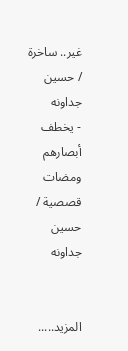غير.. ساخرة / حسين جداونه
- يخطف أبصارهم ومضات قصصية / حسين جداونه


المزيد.....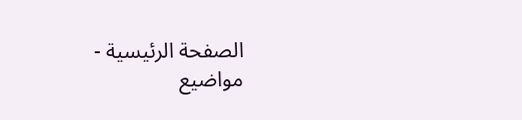الصفحة الرئيسية - مواضيع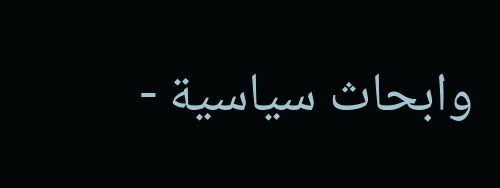وابحاث سياسية -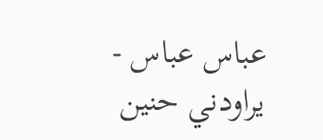عباس عباس - يراودني حنين